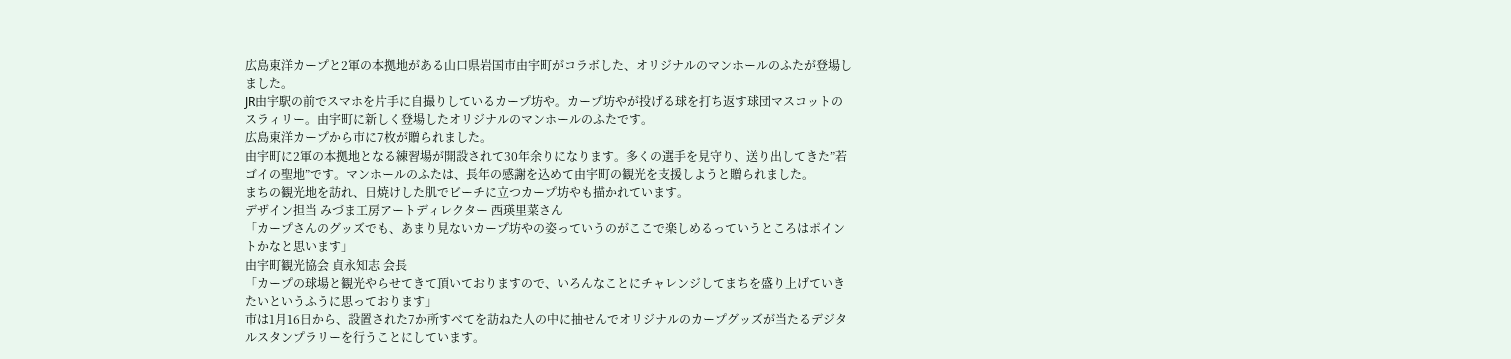広島東洋カープと2軍の本拠地がある山口県岩国市由宇町がコラボした、オリジナルのマンホールのふたが登場しました。
JR由宇駅の前でスマホを片手に自撮りしているカープ坊や。カープ坊やが投げる球を打ち返す球団マスコットのスラィリー。由宇町に新しく登場したオリジナルのマンホールのふたです。
広島東洋カープから市に7枚が贈られました。
由宇町に2軍の本拠地となる練習場が開設されて30年余りになります。多くの選手を見守り、送り出してきた”若ゴイの聖地”です。マンホールのふたは、長年の感謝を込めて由宇町の観光を支援しようと贈られました。
まちの観光地を訪れ、日焼けした肌でビーチに立つカープ坊やも描かれています。
デザイン担当 みづま工房アートディレクター 西瑛里菜さん
「カープさんのグッズでも、あまり見ないカープ坊やの姿っていうのがここで楽しめるっていうところはポイントかなと思います」
由宇町観光協会 貞永知志 会長
「カープの球場と観光やらせてきて頂いておりますので、いろんなことにチャレンジしてまちを盛り上げていきたいというふうに思っております」
市は1月16日から、設置された7か所すべてを訪ねた人の中に抽せんでオリジナルのカープグッズが当たるデジタルスタンプラリーを行うことにしています。